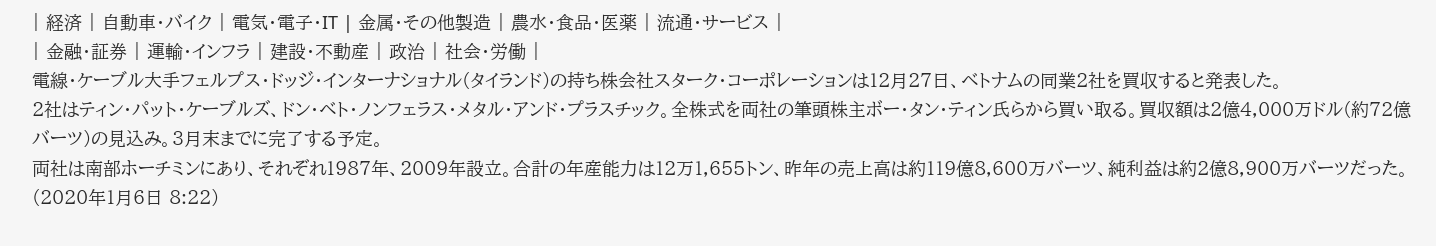| 経済 | 自動車・バイク | 電気・電子・IT | 金属・その他製造 | 農水・食品・医薬 | 流通・サービス |
| 金融・証券 | 運輸・インフラ | 建設・不動産 | 政治 | 社会・労働 |
電線・ケーブル大手フェルプス・ドッジ・インターナショナル(タイランド)の持ち株会社スターク・コーポレーションは12月27日、ベトナムの同業2社を買収すると発表した。
2社はティン・パット・ケーブルズ、ドン・ベト・ノンフェラス・メタル・アンド・プラスチック。全株式を両社の筆頭株主ボー・タン・ティン氏らから買い取る。買収額は2億4,000万ドル(約72億バーツ)の見込み。3月末までに完了する予定。
両社は南部ホーチミンにあり、それぞれ1987年、2009年設立。合計の年産能力は12万1,655トン、昨年の売上高は約119億8,600万バーツ、純利益は約2億8,900万バーツだった。
(2020年1月6日 8:22)